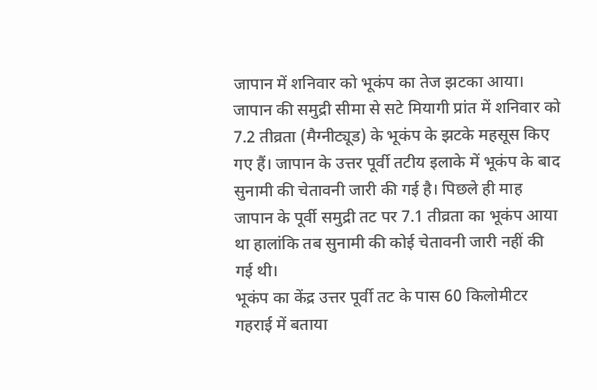जापान में शनिवार को भूकंप का तेज झटका आया। जापान की समुद्री सीमा से सटे मियागी प्रांत में शनिवार को 7.2 तीव्रता (मैग्नीट्यूड) के भूकंप के झटके महसूस किए गए हैं। जापान के उत्तर पूर्वी तटीय इलाके में भूकंप के बाद सुनामी की चेतावनी जारी की गई है। पिछले ही माह जापान के पूर्वी समुद्री तट पर 7.1 तीव्रता का भूकंप आया था हालांकि तब सुनामी की कोई चेतावनी जारी नहीं की गई थी।
भूकंप का केंद्र उत्तर पूर्वी तट के पास 60 किलोमीटर गहराई में बताया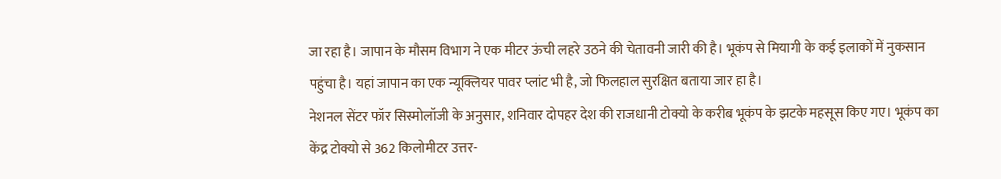जा रहा है। जापान के मौसम विभाग ने एक मीटर ऊंची लहरे उठने की चेतावनी जारी की है। भूकंप से मियागी के कई इलाकों में नुकसान पहुंचा है। यहां जापान का एक न्यूक्लियर पावर प्लांट भी है, जो फिलहाल सुरक्षित बताया जार हा है।
नेशनल सेंटर फॉर सिस्मोलॉजी के अनुसार, शनिवार दोपहर देश की राजधानी टोक्यो के करीब भूकंप के झटके महसूस किए गए। भूकंप का केंद्र टोक्यो से 362 किलोमीटर उत्तर-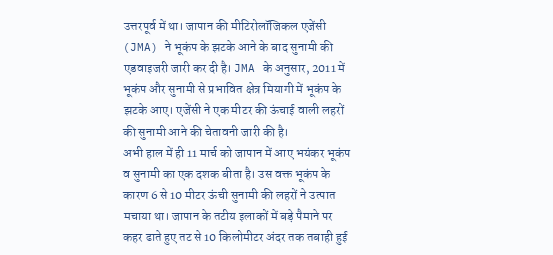उत्तरपूर्व में था। जापान की मीटिरोलॉजिकल एजेंसी (JMA) ने भूकंप के झटके आने के बाद सुनामी की एडवाइजरी जारी कर दी है। JMA के अनुसार, 2011 में भूकंप और सुनामी से प्रभावित क्षेत्र मियागी में भूकंप के झटके आए। एजेंसी ने एक मीटर की ऊंचाई वाली लहरों की सुनामी आने की चेतावनी जारी की है।
अभी हाल में ही 11 मार्च को जापान में आए भयंकर भूकंप व सुनामी का एक दशक बीता है। उस वक्त भूकंप के कारण 6 से 10 मीटर ऊंची सुनामी की लहरों ने उत्पात मचाया था। जापान के तटीय इलाकों में बड़े पैमाने पर कहर ढाते हुए तट से 10 किलोमीटर अंदर तक तबाही हुई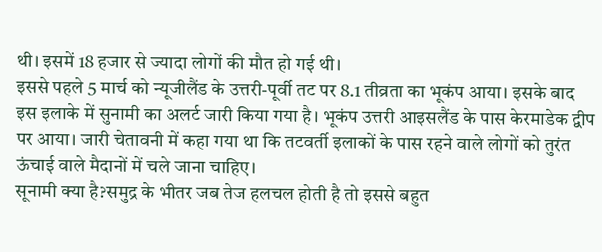थी। इसमें 18 हजार से ज्यादा लोगों की मौत हो गई थी।
इससे पहले 5 मार्च को न्यूजीलैंड के उत्तरी-पूर्वी तट पर 8.1 तीव्रता का भूकंप आया। इसके बाद इस इलाके में सुनामी का अलर्ट जारी किया गया है। भूकंप उत्तरी आइसलैंड के पास केरमाडेक द्वीप पर आया। जारी चेतावनी में कहा गया था कि तटवर्ती इलाकों के पास रहने वाले लोगों को तुरंत ऊंचाई वाले मैदानों में चले जाना चाहिए।
सूनामी क्या है?समुद्र के भीतर जब तेज हलचल होती है तो इससे बहुत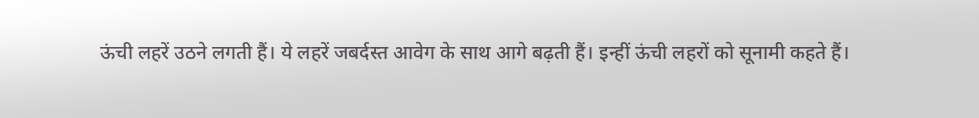ऊंची लहरें उठने लगती हैं। ये लहरें जबर्दस्त आवेग के साथ आगे बढ़ती हैं। इन्हीं ऊंची लहरों को सूनामी कहते हैं।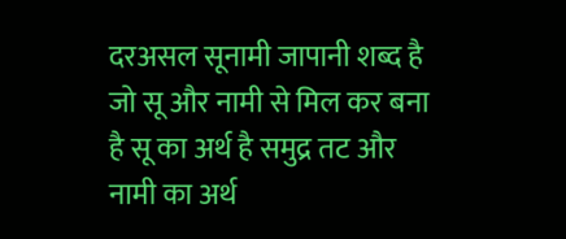दरअसल सूनामी जापानी शब्द है जो सू और नामी से मिल कर बना है सू का अर्थ है समुद्र तट और नामी का अर्थ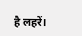है लहरें।